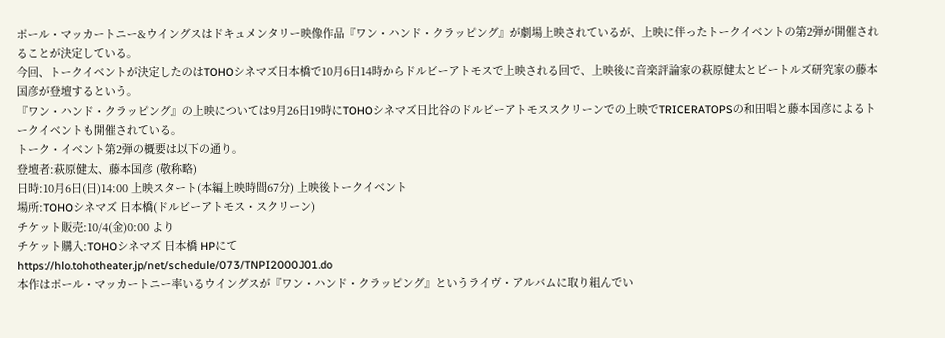ポール・マッカートニー&ウイングスはドキュメンタリー映像作品『ワン・ハンド・クラッピング』が劇場上映されているが、上映に伴ったトークイベントの第2弾が開催されることが決定している。
今回、トークイベントが決定したのはTOHOシネマズ日本橋で10月6日14時からドルビーアトモスで上映される回で、上映後に音楽評論家の萩原健太とビートルズ研究家の藤本国彦が登壇するという。
『ワン・ハンド・クラッピング』の上映については9月26日19時にTOHOシネマズ日比谷のドルビーアトモススクリーンでの上映でTRICERATOPSの和田唱と藤本国彦によるトークイベントも開催されている。
トーク・イベント第2弾の概要は以下の通り。
登壇者:萩原健太、藤本国彦 (敬称略)
日時:10月6日(日)14:00 上映スタート(本編上映時間67分) 上映後トークイベント
場所:TOHOシネマズ 日本橋(ドルビーアトモス・スクリーン)
チケット販売:10/4(金)0:00 より
チケット購入:TOHOシネマズ 日本橋 HPにて
https://hlo.tohotheater.jp/net/schedule/073/TNPI2000J01.do
本作はポール・マッカートニー率いるウイングスが『ワン・ハンド・クラッピング』というライヴ・アルバムに取り組んでい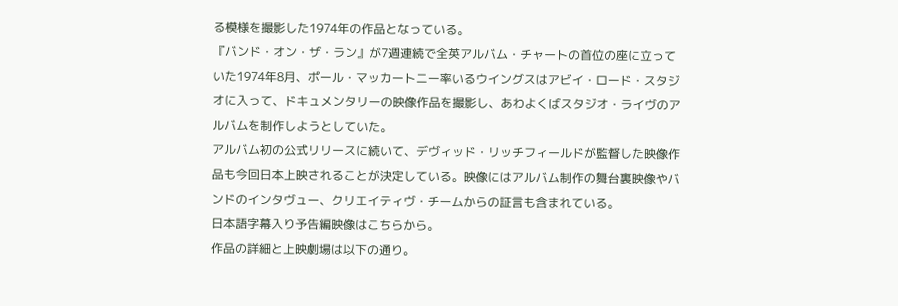る模様を撮影した1974年の作品となっている。
『バンド・オン・ザ・ラン』が7週連続で全英アルバム・チャートの首位の座に立っていた1974年8月、ポール・マッカートニー率いるウイングスはアビイ・ロード・スタジオに入って、ドキュメンタリーの映像作品を撮影し、あわよくばスタジオ・ライヴのアルバムを制作しようとしていた。
アルバム初の公式リリースに続いて、デヴィッド・リッチフィールドが監督した映像作品も今回日本上映されることが決定している。映像にはアルバム制作の舞台裏映像やバンドのインタヴュー、クリエイティヴ・チームからの証言も含まれている。
日本語字幕入り予告編映像はこちらから。
作品の詳細と上映劇場は以下の通り。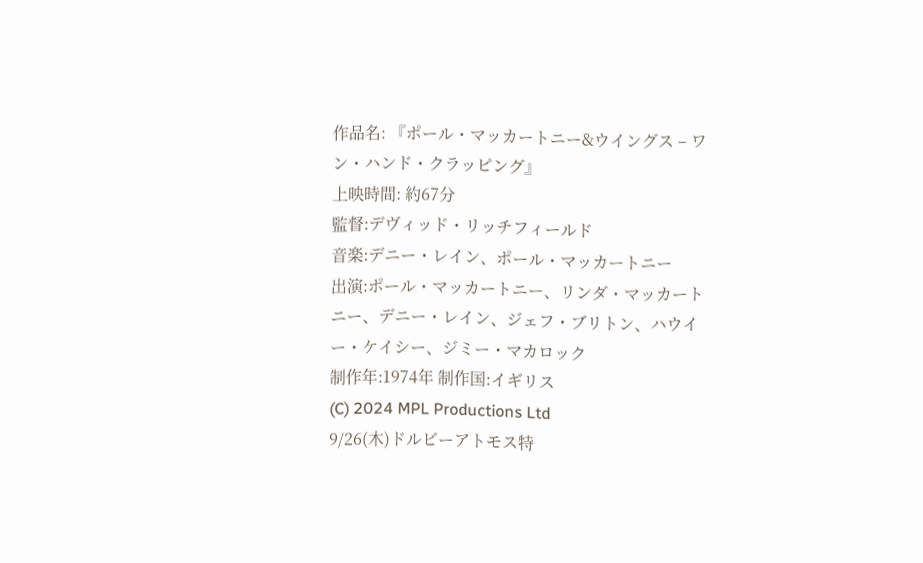作品名: 『ポール・マッカートニー&ウイングス – ワン・ハンド・クラッピング』
上映時間: 約67分
監督:デヴィッド・リッチフィールド
音楽:デニー・レイン、ポール・マッカートニー
出演:ポール・マッカートニー、リンダ・マッカートニー、デニー・レイン、ジェフ・ブリトン、ハウイー・ケイシー、ジミー・マカロック
制作年:1974年 制作国:イギリス
(C) 2024 MPL Productions Ltd
9/26(木)ドルビーアトモス特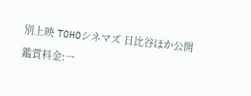別上映 TOHOシネマズ 日比谷ほか公開
鑑賞料金:一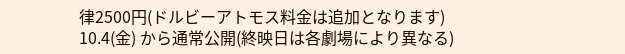律2500円(ドルビーアトモス料金は追加となります)
10.4(金) から通常公開(終映日は各劇場により異なる)